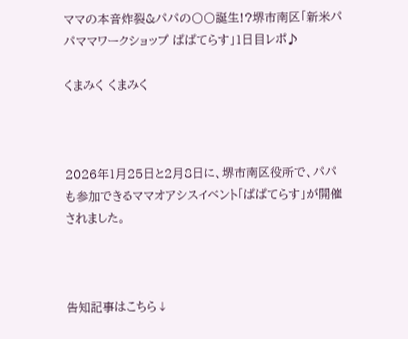ママの本音炸裂&パパの〇〇誕生!?堺市南区「新米パパママワークショップ ぱぱてらす」1日目レポ♪

くまみく くまみく



2026年1月25日と2月8日に、堺市南区役所で、パパも参加できるママオアシスイベント「ぱぱてらす」が開催されました。



告知記事はこちら↓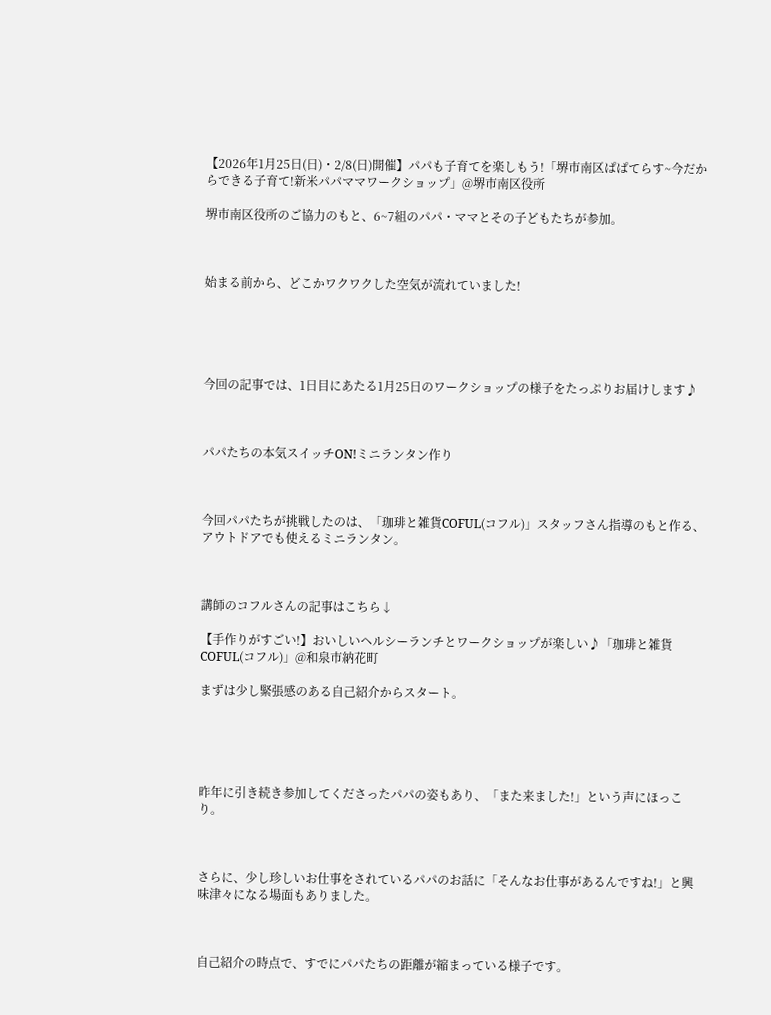【2026年1月25日(日)・2/8(日)開催】パパも子育てを楽しもう!「堺市南区ぱぱてらす~今だからできる子育て!新米パパママワークショップ」@堺市南区役所

堺市南区役所のご協力のもと、6~7組のパパ・ママとその子どもたちが参加。



始まる前から、どこかワクワクした空気が流れていました!





今回の記事では、1日目にあたる1月25日のワークショップの様子をたっぷりお届けします♪



パパたちの本気スイッチON!ミニランタン作り



今回パパたちが挑戦したのは、「珈琲と雑貨COFUL(コフル)」スタッフさん指導のもと作る、アウトドアでも使えるミニランタン。



講師のコフルさんの記事はこちら↓

【手作りがすごい!】おいしいヘルシーランチとワークショップが楽しい♪「珈琲と雑貨 COFUL(コフル)」@和泉市納花町

まずは少し緊張感のある自己紹介からスタート。





昨年に引き続き参加してくださったパパの姿もあり、「また来ました!」という声にほっこり。



さらに、少し珍しいお仕事をされているパパのお話に「そんなお仕事があるんですね!」と興味津々になる場面もありました。



自己紹介の時点で、すでにパパたちの距離が縮まっている様子です。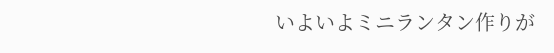いよいよミニランタン作りが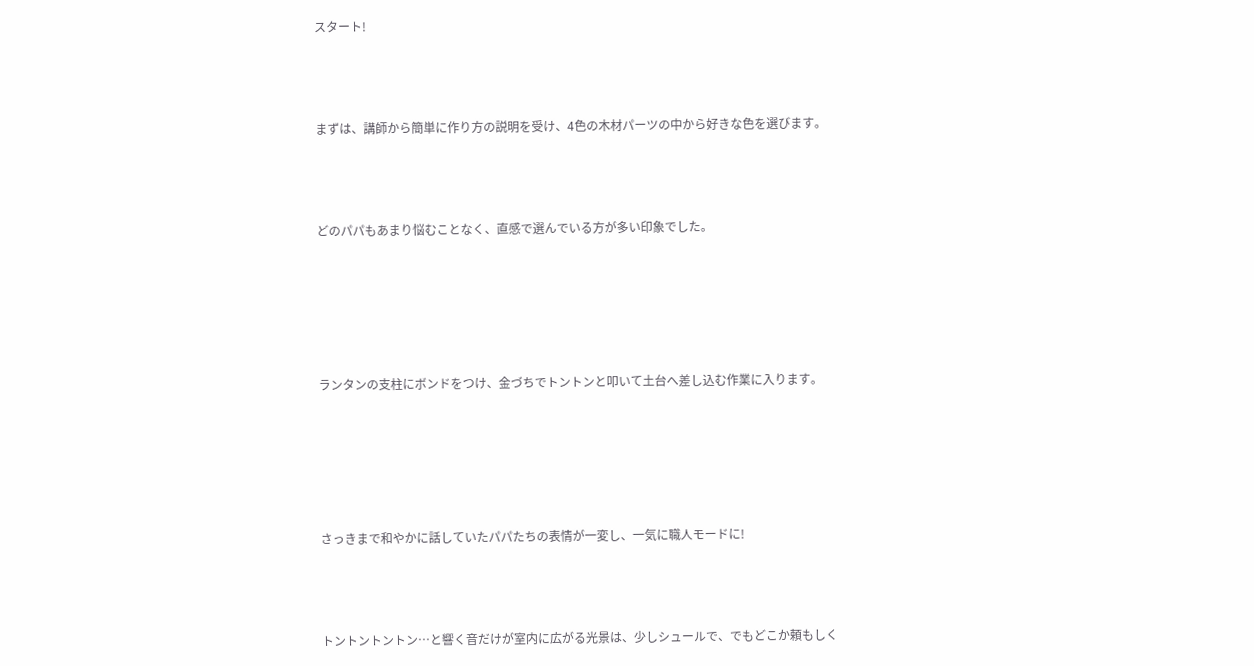スタート!



まずは、講師から簡単に作り方の説明を受け、4色の木材パーツの中から好きな色を選びます。



どのパパもあまり悩むことなく、直感で選んでいる方が多い印象でした。





ランタンの支柱にボンドをつけ、金づちでトントンと叩いて土台へ差し込む作業に入ります。





さっきまで和やかに話していたパパたちの表情が一変し、一気に職人モードに!



トントントントン…と響く音だけが室内に広がる光景は、少しシュールで、でもどこか頼もしく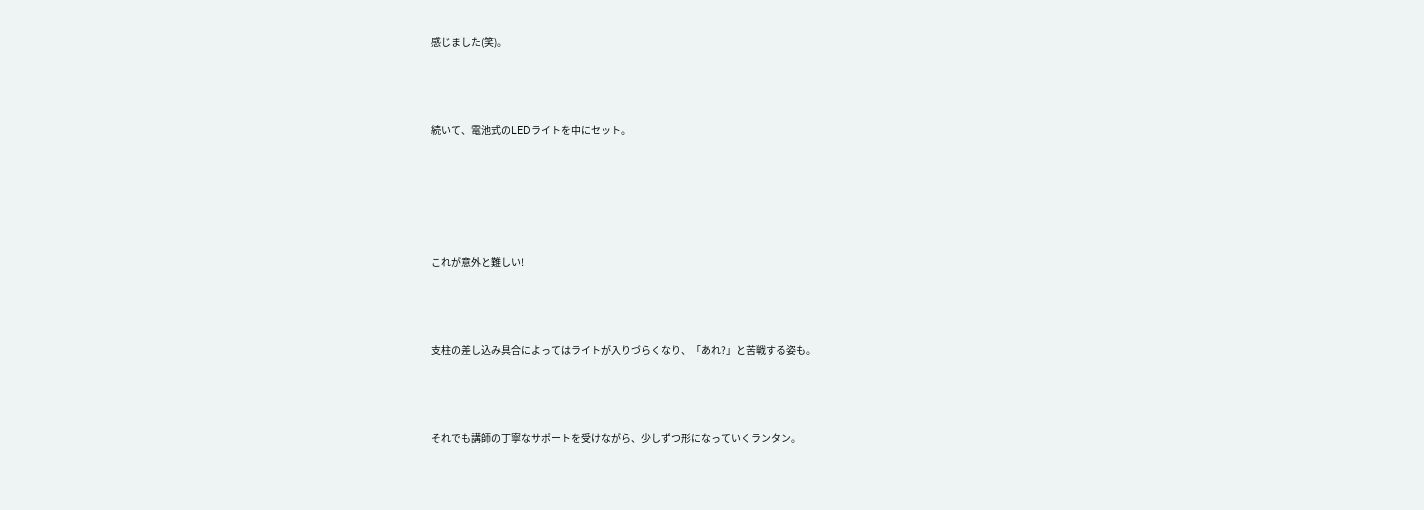感じました(笑)。



続いて、電池式のLEDライトを中にセット。





これが意外と難しい!



支柱の差し込み具合によってはライトが入りづらくなり、「あれ?」と苦戦する姿も。



それでも講師の丁寧なサポートを受けながら、少しずつ形になっていくランタン。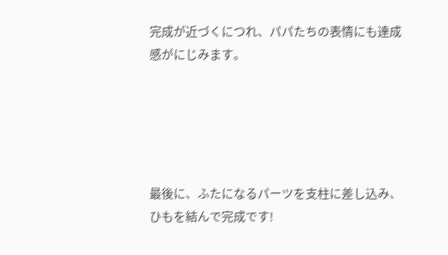完成が近づくにつれ、パパたちの表情にも達成感がにじみます。





最後に、ふたになるパーツを支柱に差し込み、ひもを結んで完成です!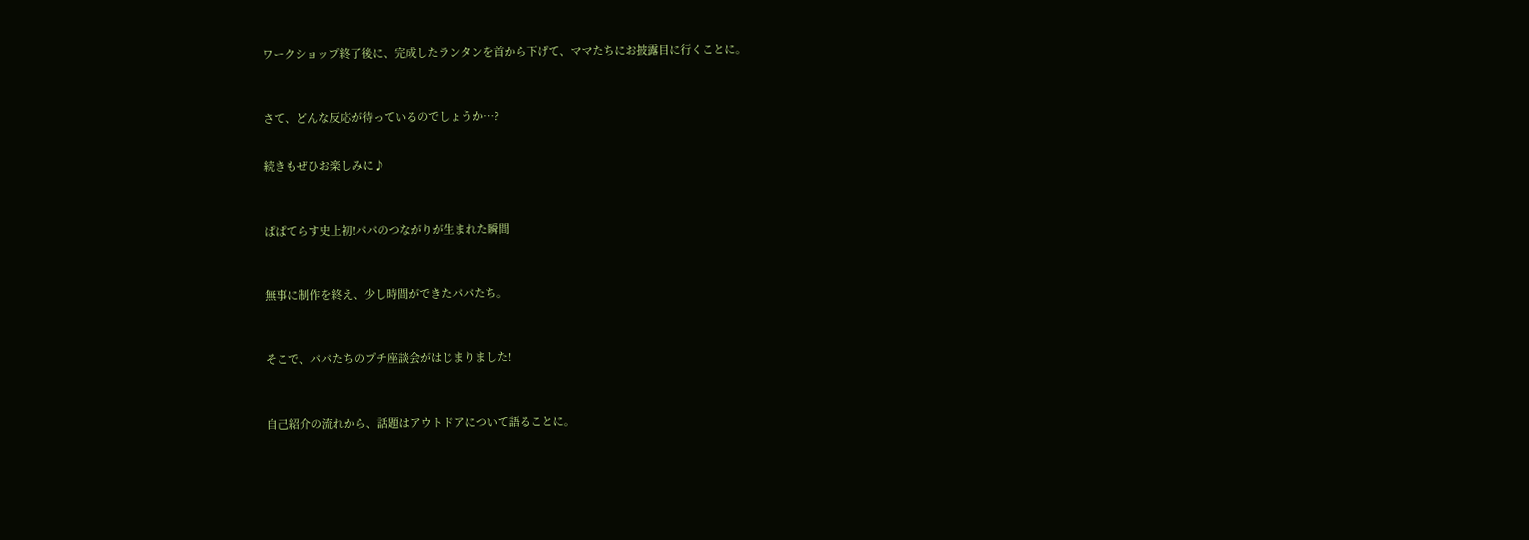ワークショップ終了後に、完成したランタンを首から下げて、ママたちにお披露目に行くことに。



さて、どんな反応が待っているのでしょうか…?


続きもぜひお楽しみに♪



ぱぱてらす史上初!パパのつながりが生まれた瞬間



無事に制作を終え、少し時間ができたパパたち。



そこで、パパたちのプチ座談会がはじまりました!



自己紹介の流れから、話題はアウトドアについて語ることに。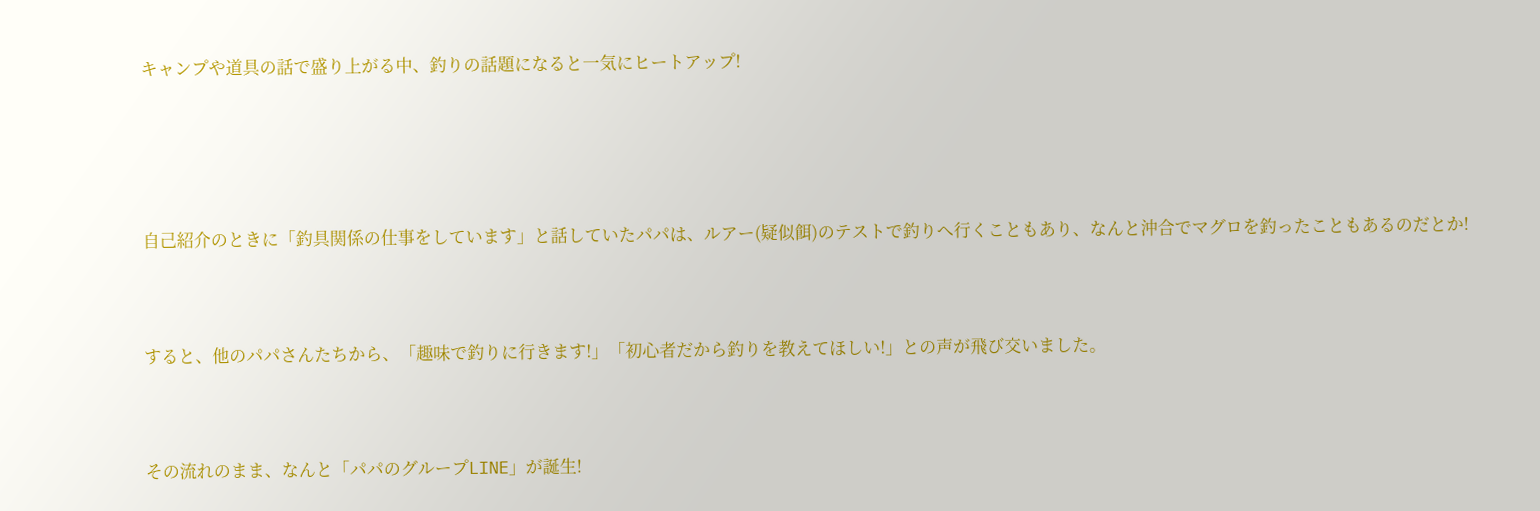キャンプや道具の話で盛り上がる中、釣りの話題になると一気にヒートアップ!





自己紹介のときに「釣具関係の仕事をしています」と話していたパパは、ルアー(疑似餌)のテストで釣りへ行くこともあり、なんと沖合でマグロを釣ったこともあるのだとか!



すると、他のパパさんたちから、「趣味で釣りに行きます!」「初心者だから釣りを教えてほしい!」との声が飛び交いました。



その流れのまま、なんと「パパのグループLINE」が誕生!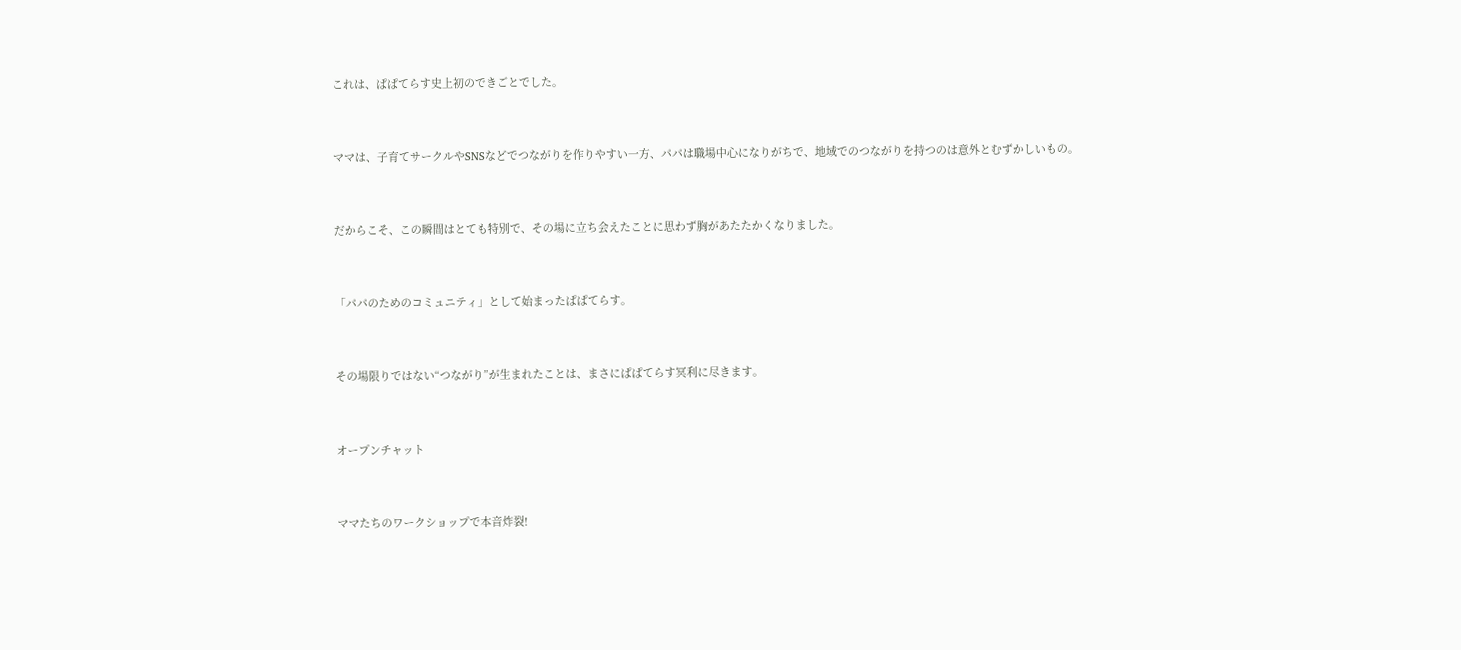これは、ぱぱてらす史上初のできごとでした。



ママは、子育てサークルやSNSなどでつながりを作りやすい一方、パパは職場中心になりがちで、地域でのつながりを持つのは意外とむずかしいもの。



だからこそ、この瞬間はとても特別で、その場に立ち会えたことに思わず胸があたたかくなりました。



「パパのためのコミュニティ」として始まったぱぱてらす。



その場限りではない“つながり”が生まれたことは、まさにぱぱてらす冥利に尽きます。



オープンチャット



ママたちのワークショップで本音炸裂!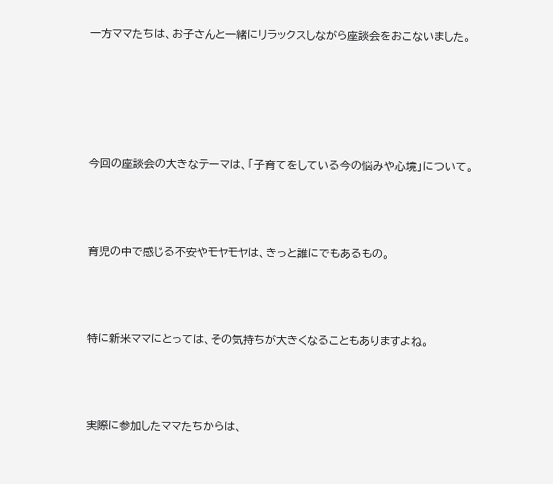一方ママたちは、お子さんと一緒にリラックスしながら座談会をおこないました。





今回の座談会の大きなテーマは、「子育てをしている今の悩みや心境」について。



育児の中で感じる不安やモヤモヤは、きっと誰にでもあるもの。



特に新米ママにとっては、その気持ちが大きくなることもありますよね。



実際に参加したママたちからは、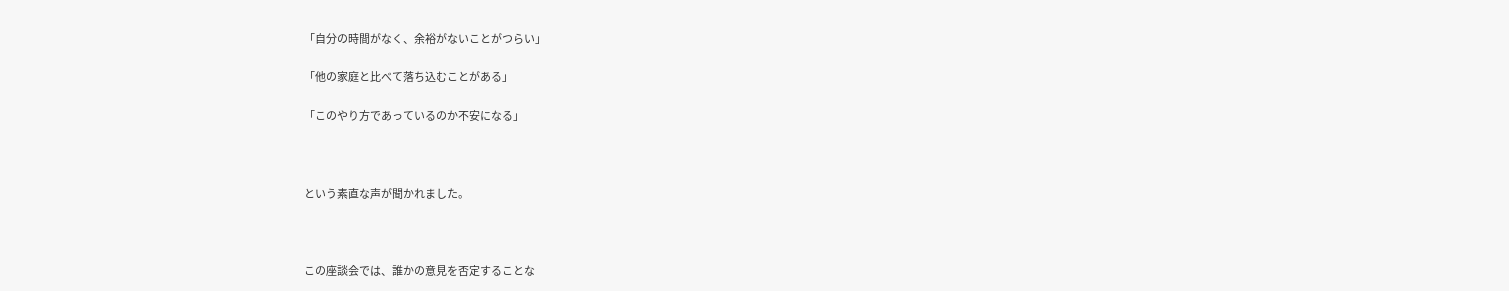「自分の時間がなく、余裕がないことがつらい」

「他の家庭と比べて落ち込むことがある」

「このやり方であっているのか不安になる」



という素直な声が聞かれました。



この座談会では、誰かの意見を否定することな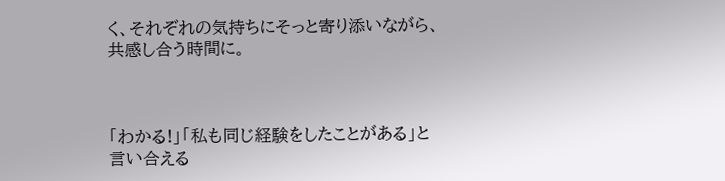く、それぞれの気持ちにそっと寄り添いながら、共感し合う時間に。



「わかる!」「私も同じ経験をしたことがある」と言い合える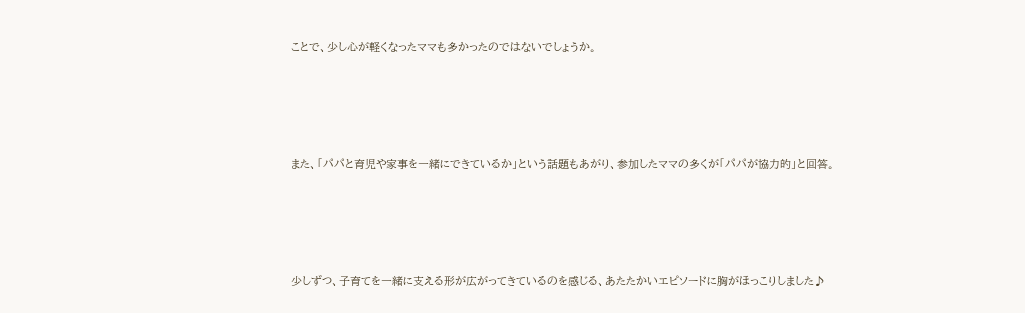ことで、少し心が軽くなったママも多かったのではないでしょうか。





また、「パパと育児や家事を一緒にできているか」という話題もあがり、参加したママの多くが「パパが協力的」と回答。





少しずつ、子育てを一緒に支える形が広がってきているのを感じる、あたたかいエピソードに胸がほっこりしました♪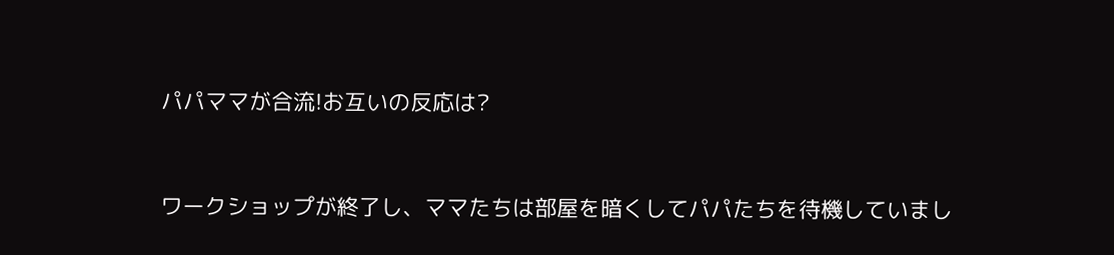パパママが合流!お互いの反応は?



ワークショップが終了し、ママたちは部屋を暗くしてパパたちを待機していまし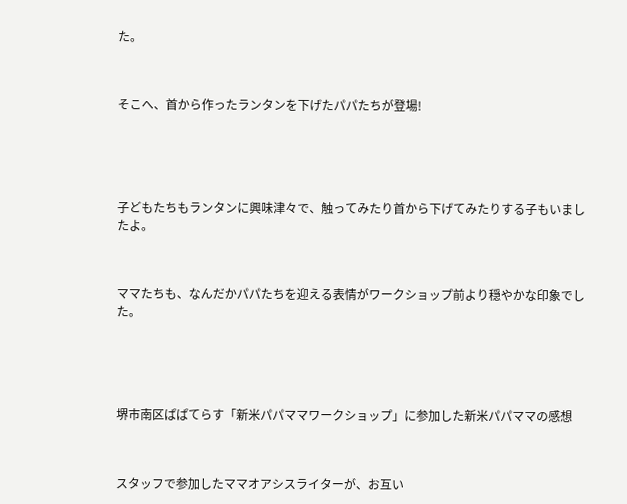た。



そこへ、首から作ったランタンを下げたパパたちが登場!





子どもたちもランタンに興味津々で、触ってみたり首から下げてみたりする子もいましたよ。



ママたちも、なんだかパパたちを迎える表情がワークショップ前より穏やかな印象でした。





堺市南区ぱぱてらす「新米パパママワークショップ」に参加した新米パパママの感想



スタッフで参加したママオアシスライターが、お互い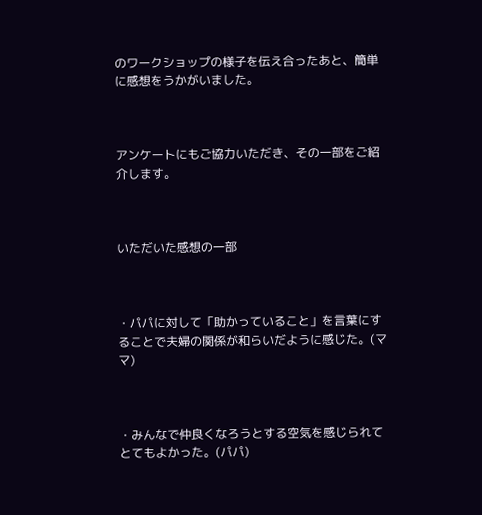のワークショップの様子を伝え合ったあと、簡単に感想をうかがいました。



アンケートにもご協力いただき、その一部をご紹介します。



いただいた感想の一部



・パパに対して「助かっていること」を言葉にすることで夫婦の関係が和らいだように感じた。(ママ)



・みんなで仲良くなろうとする空気を感じられてとてもよかった。(パパ)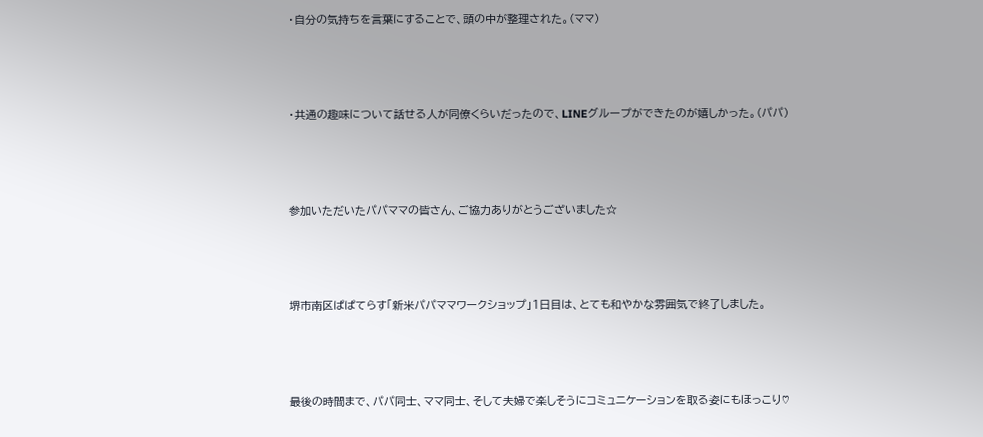・自分の気持ちを言葉にすることで、頭の中が整理された。(ママ)



・共通の趣味について話せる人が同僚くらいだったので、LINEグループができたのが嬉しかった。(パパ)



参加いただいたパパママの皆さん、ご協力ありがとうございました☆



堺市南区ぱぱてらす「新米パパママワークショップ」1日目は、とても和やかな雰囲気で終了しました。



最後の時間まで、パパ同士、ママ同士、そして夫婦で楽しそうにコミュニケーションを取る姿にもほっこり♡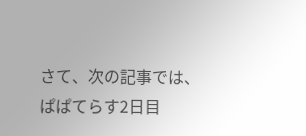さて、次の記事では、ぱぱてらす2日目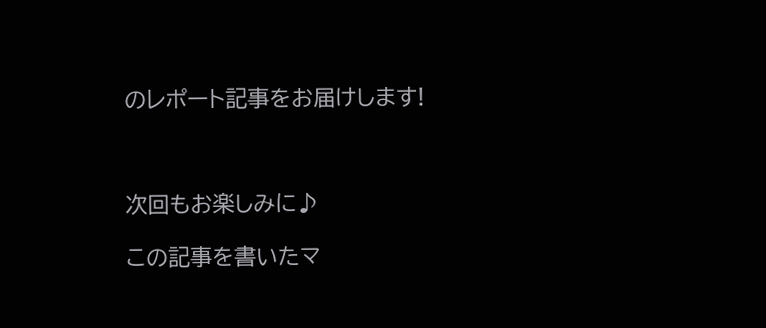のレポート記事をお届けします!



次回もお楽しみに♪

この記事を書いたマ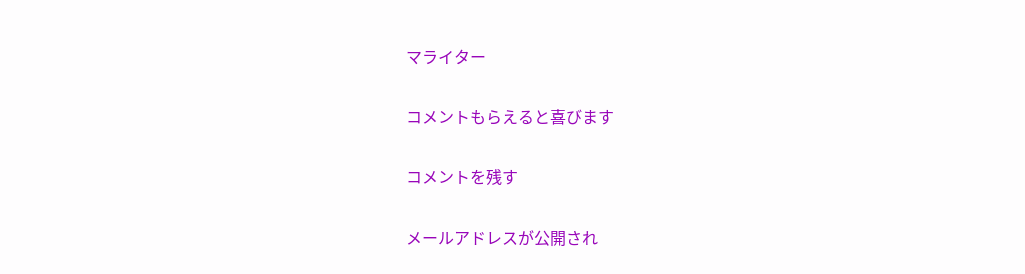マライター

コメントもらえると喜びます

コメントを残す

メールアドレスが公開され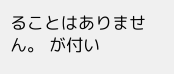ることはありません。 が付い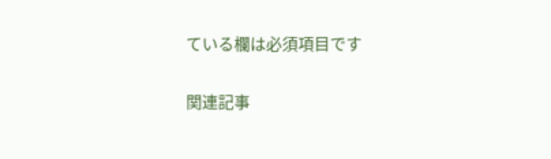ている欄は必須項目です

関連記事